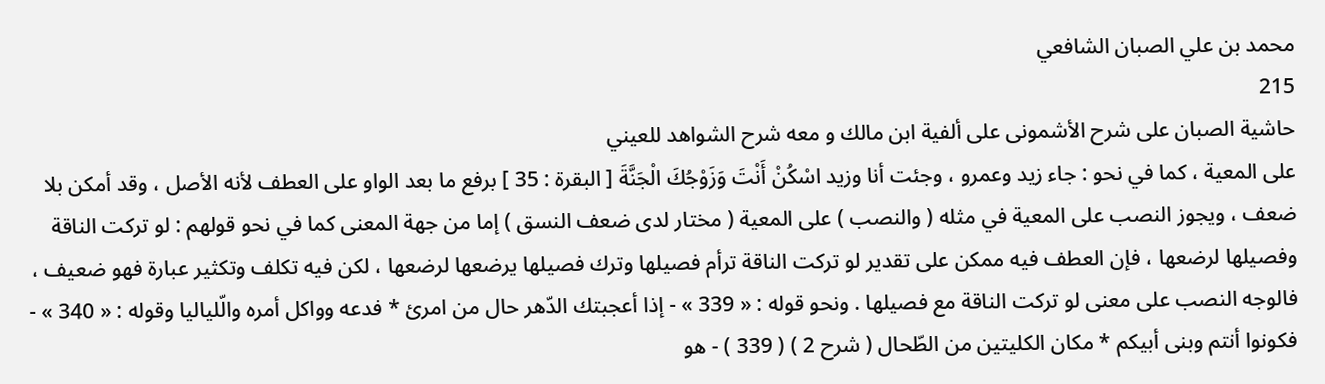محمد بن علي الصبان الشافعي
215
حاشية الصبان على شرح الأشمونى على ألفية ابن مالك و معه شرح الشواهد للعيني
على المعية ، كما في نحو : جاء زيد وعمرو ، وجئت أنا وزيد اسْكُنْ أَنْتَ وَزَوْجُكَ الْجَنَّةَ [ البقرة : 35 ] برفع ما بعد الواو على العطف لأنه الأصل ، وقد أمكن بلا ضعف ، ويجوز النصب على المعية في مثله ( والنصب ) على المعية ( مختار لدى ضعف النسق ) إما من جهة المعنى كما في نحو قولهم : لو تركت الناقة وفصيلها لرضعها ، فإن العطف فيه ممكن على تقدير لو تركت الناقة ترأم فصيلها وترك فصيلها يرضعها لرضعها ، لكن فيه تكلف وتكثير عبارة فهو ضعيف ، فالوجه النصب على معنى لو تركت الناقة مع فصيلها . ونحو قوله : « 339 » - إذا أعجبتك الدّهر حال من امرئ * فدعه وواكل أمره والّلياليا وقوله : « 340 » - فكونوا أنتم وبنى أبيكم * مكان الكليتين من الطّحال ( شرح 2 ) ( 339 ) - هو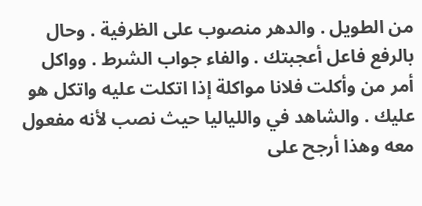من الطويل . والدهر منصوب على الظرفية . وحال بالرفع فاعل أعجبتك . والفاء جواب الشرط . وواكل أمر من وأكلت فلانا مواكلة إذا اتكلت عليه واتكل هو عليك . والشاهد في واللياليا حيث نصب لأنه مفعول معه وهذا أرجح على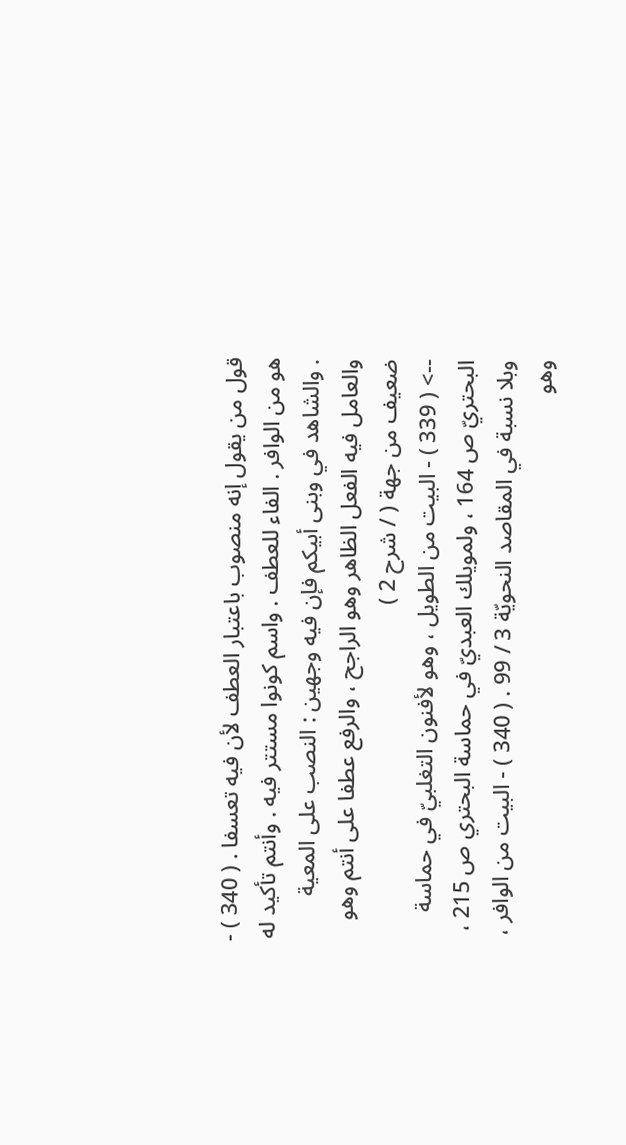قول من يقول إنه منصوب باعتبار العطف لأن فيه تعسفا . ( 340 ) - هو من الوافر . الفاء للعطف . واسم كونوا مستتر فيه . وأنتم تأكيد له . والشاهد في وبنى أبيكم فإن فيه وجهين : النصب على المعية والعامل فيه الفعل الظاهر وهو الراجح ، والرفع عطفا على أنتم وهو ضعيف من جهة ( / شرح 2 )
--> ( 339 ) - البيت من الطويل ، وهو لأفنون التغلبيّ في حماسة البحتريّ ص 164 ، ولمويلك العبديّ في حماسة البحتري ص 215 ، وبلا نسبة في المقاصد النحويّة 3 / 99 . ( 340 ) - البيت من الوافر ، وهو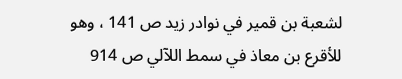لشعبة بن قمير في نوادر زيد ص 141 ، وهو للأقرع بن معاذ في سمط اللآلي ص 914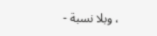، وبلا نسبة -